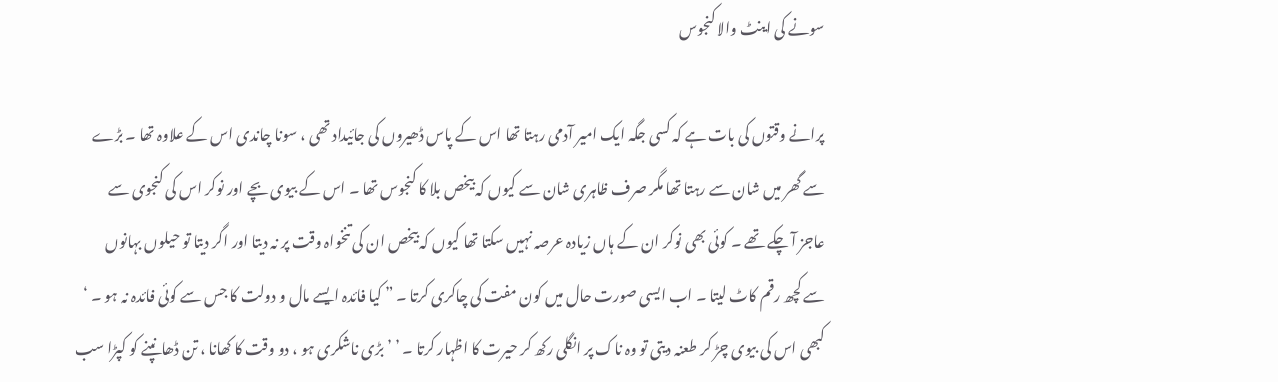سونے کی اینٹ والا کنجوس

پرانے وقتوں کی بات ہے کہ کسی جگہ ایک امیر آدمی رہتا تھا اس کے پاس ڈھیروں کی جائیداد تھی ، سونا چاندی اس کے علاوہ تھا ۔ بڑے سے گھر میں شان سے رہتا تھا مگر صرف ظاہری شان سے کیوں کہ بیخص بلا کا کنجوس تھا ۔ اس کے بیوی بچے اور نوکر اس کی کنجوی سے عاجز آ چکے تھے ۔ کوئی بھی نوکر ان کے ہاں زیادہ عرصہ نہیں سکتا تھا کیوں کہ بیخص ان کی تنخواہ وقت پر نہ دیتا اور اگر دیتا تو حیلوں بہانوں سے کچھ رقم کاٹ لیتا ۔ اب ایسی صورت حال میں کون مفت کی چاکری کرتا ۔ ” کیا فائدہ ایسے مال و دولت کا جس سے کوئی فائدہ نہ ہو ۔ ‘ کبھی اس کی بیوی چڑ کر طعنہ دیتی تو وہ ناک پر انگلی رکھ کر حیرت کا اظہار کرتا ۔ ’ ’ بڑی ناشکری ہو ، دو وقت کا کھانا ، تن ڈھانپنے کو کپڑا سب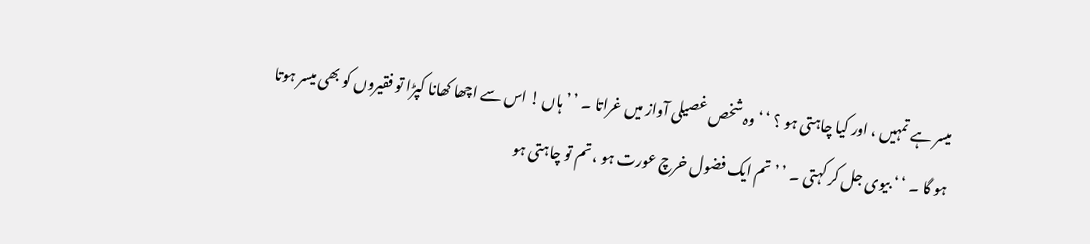میسر ہے تمہیں ، اور کیا چاہتی ہو ؟ ‘ ‘ وہ شخص غصیلی آواز میں غراتا ۔ ’ ’ ہاں ! اس سے اچھا کھانا کپڑا تو فقیروں کو بھی میسر ہوتا ہو گا ۔ ‘ ‘ بیوی جل کر کہتی ۔ ’ ’ تم ایک فضول خرچ عورت ہو ، تم تو چاہتی ہو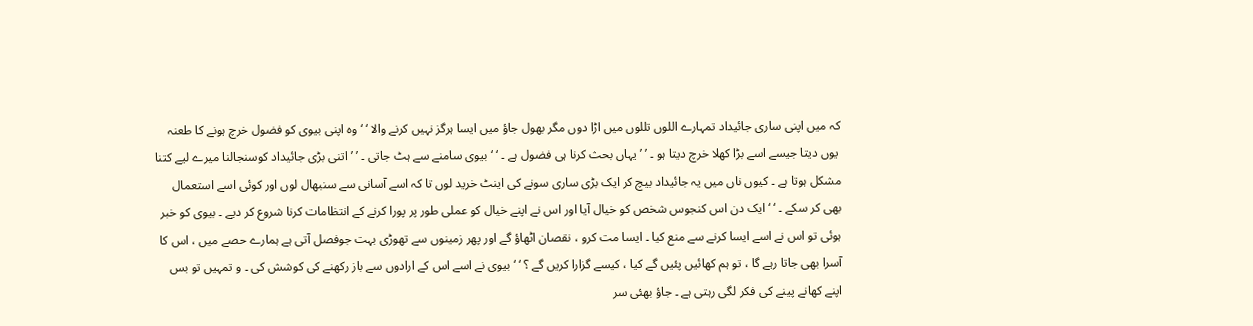کہ میں اپنی ساری جائیداد تمہارے اللوں تللوں میں اڑا دوں مگر بھول جاؤ میں ایسا ہرگز نہیں کرنے والا ‘ ‘ وہ اپنی بیوی کو فضول خرچ ہونے کا طعنہ
 یوں دیتا جیسے اسے بڑا کھلا خرچ دیتا ہو ۔ ’ ’ یہاں بحث کرنا ہی فضول ہے ۔ ‘ ‘ بیوی سامنے سے ہٹ جاتی ۔ ’ ’ اتنی بڑی جائیداد کوسنجالنا میرے لیے کتنا مشکل ہوتا ہے ۔ کیوں ناں میں یہ جائیداد بیچ کر ایک بڑی ساری سونے کی اینٹ خرید لوں تا کہ اسے آسانی سے سنبھال لوں اور کوئی اسے استعمال بھی کر سکے ۔ ‘ ‘ ایک دن اس کنجوس شخص کو خیال آیا اور اس نے اپنے خیال کو عملی طور پر پورا کرنے کے انتظامات کرنا شروع کر دیے ۔ بیوی کو خبر ہوئی تو اس نے اسے ایسا کرنے سے منع کیا ۔ ایسا مت کرو ، نقصان اٹھاؤ گے اور پھر زمینوں سے تھوڑی بہت جوفصل آتی ہے ہمارے حصے میں ، اس کا آسرا بھی جاتا رہے گا ، تو ہم کھائیں پئیں گے کیا ، کیسے گزارا کریں گے ؟ ‘ ‘ بیوی نے اسے اس کے ارادوں سے باز رکھنے کی کوشش کی ۔ و تمہیں تو بس اپنے کھانے پینے کی فکر لگی رہتی ہے ۔ جاؤ بھئی سر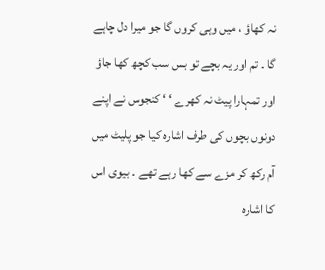نہ کھاؤ ، میں وہی کروں گا جو میرا دل چاہے گا ۔ تم اور یہ بچے تو بس سب کچھ کھا جاؤ اور تمہارا پیٹ نہ کھرے ‘ ‘ کنجوس نے اپنے دونوں بچوں کی طرف اشارہ کیا جو پلیٹ میں آم رکھ کر مزے سے کھا رہے تھے ۔ بیوی اس کا اشارہ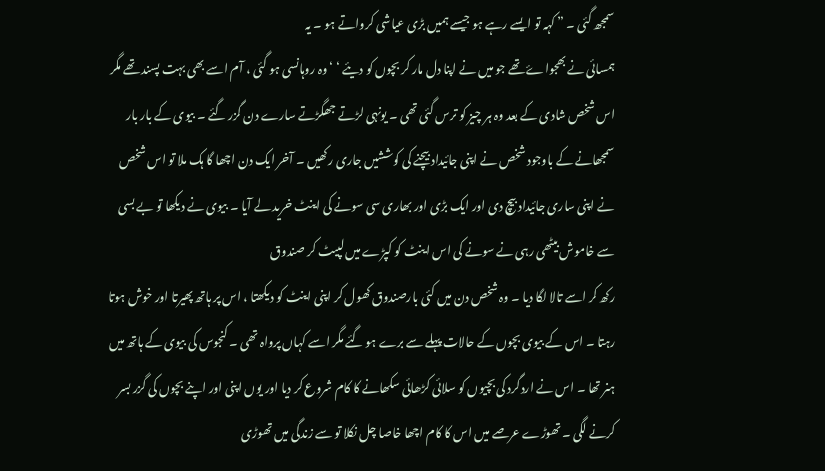سمجھ گئی ۔ ” کہہ تو ایسے رہے ہو جیسے ہمیں بڑی عیاشی کرواتے ہو ۔ یہ
ہمسائی نے بھجواۓ تھے جو میں نے اپنا دل مار کر بچوں کو دیئے ‘ ‘ وہ روہانسی ہو گئی ، آم اسے بھی بہت پسند تھے مگر اس شخص شادی کے بعد وہ ہر چیز کو ترس گئی تھی ۔ یونہی لڑتے جھگڑتے سارے دن گزر گئے ۔ بیوی کے بار بار سمجھانے کے باوجود شخص نے اپنی جائیداد بیچنے کی کوششیں جاری رکھیں ۔ آخر ایک دن اچھا گا ہک ملا تو اس شخص نے اپنی ساری جائیداد بیچ دی اور ایک بڑی اور بھاری سی سونے کی اینٹ خرید لے آیا ۔ بیوی نے دیکھا تو بے بسی سے خاموش بیٹھی رہی نے سونے کی اس اینٹ کو کپڑے میں لپیٹ کر صندوق
رکھ کر اسے تالا لگا دیا ۔ وہ شخص دن میں کئی بارصندوق کھول کر اپنی اینٹ کو دیکھتا ، اس پر ہاتھ پھیرتا اور خوش ہوتا رہتا ۔ اس کے بیوی بچوں کے حالات پہلے سے برے ہو گئے مگر اسے کہاں پرواہ تھی ۔ کنجوس کی بیوی کے ہاتھ میں ہنر تھا ۔ اس نے اردگرد کی بچیوں کو سلائی کڑھائی سکھانے کا کام شروع کر دیا اور یوں اپنی اور اپنے بچوں کی گزر بسر کرنے لگی ۔ تھوڑے عرصے میں اس کا کام اچھا خاصا چل نکلا تو سے زندگی میں تھوڑی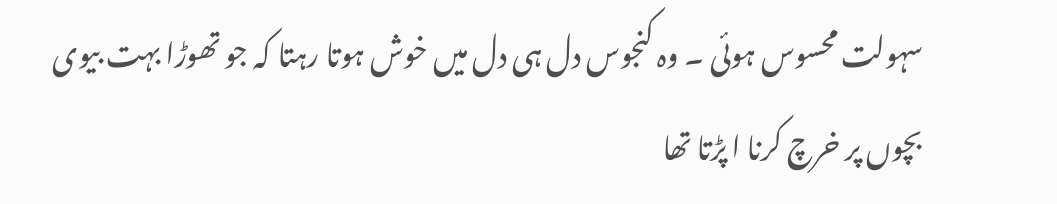سہولت محسوس ہوئی ۔ وہ کنجوس دل ہی دل میں خوش ہوتا رہتا کہ جو تھوڑا بہت بیوی بچوں پر خرچ کرنا ا پڑتا تھا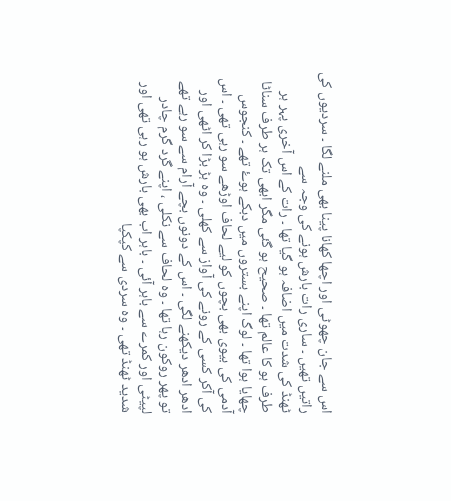اس سے جان چھوٹی اور اچھا کھانا پینا بھی ملنے لگا ۔ سردیوں کی راتیں تھیں ۔ ساری رات بارش ہونے کی وجہ سے
ٹھنڈ کی شدت میں اضافہ ہو گیا تھا ۔ رات کے اس آخری پہر ہر طرف ہو کا عالم تھا ۔ صحیح ہو گئی مگر ابھی تک ہر طرف سناٹا چھایا ہوا تھا ۔ لوگ اپنے بستروں میں دبکے ہوۓ تھے ۔ کنجوس آدمی کی بیوی بھی بچوں کو لیے لحاف اوڑھے سو رہی تھی ۔ اس کی آکر کسی کے رونے کی آواز سے کھلی ۔ وہ ہڑ بڑا کر اٹھی اور ادھر ادھر دیکھنے لگی ۔ اس کے دونوں بچے آرام سے سو رہے تھے تو پھر روکون رہا تھا ۔ وہ لحاف سے نکلی ، اپنے گرد گرم چادر لپیٹی اور کمرے سے باہر آئی ۔ باہر اب بھی بارش ہو رہی تھی اور شدید ٹھنڈ تھی ۔ وہ سردی سے کپکپا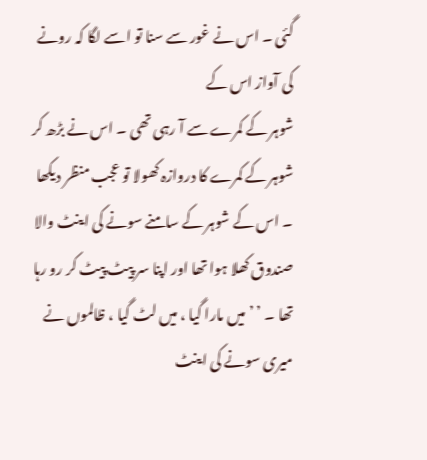گئی ۔ اس نے غور سے سنا تو اسے لگا کہ رونے کی آواز اس کے
شوہر کے کمرے سے آ رہی تھی ۔ اس نے بڑھ کر شوہر کے کمرے کا دروازہ کھولا تو عجب منظر دیکھا ۔ اس کے شوہر کے سامنے سونے کی اینٹ والا صندوق کھلا ہوا تھا اور اپنا سر پیٹ پیٹ کر رو رہا تھا ۔ ’ ’ میں مارا گیا ، میں لٹ گیا ، ظالموں نے میری سونے کی اینٹ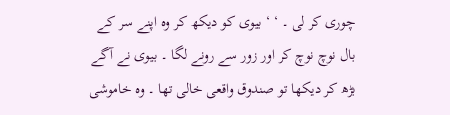چوری کر لی ۔ ‘ ‘ بیوی کو دیکھ کر وہ اپنے سر کے بال نوچ نوچ کر اور زور سے رونے لگا ۔ بیوی نے آگے بڑھ کر دیکھا تو صندوق واقعی خالی تھا ۔ وہ خاموشی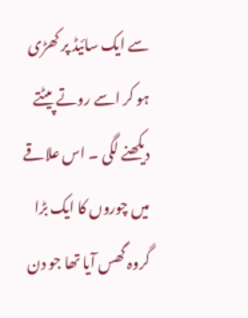سے ایک سائیڈ پر کھڑی ہو کر اسے روتے پیٹتے دیکھنے لگی ۔ اس علاقے میں چوروں کا ایک بڑا گروہ گھس آیا تھا جو دن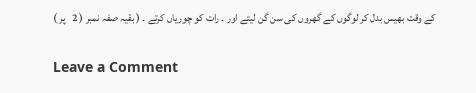کے وقت بھیس بدل کر لوگوں کے گھروں کی سن گن لیتے اور ۔ رات کو چوریاں کرتے ۔ ( بقیہ صفہ نمبر ( 2   پر )

Leave a Comment